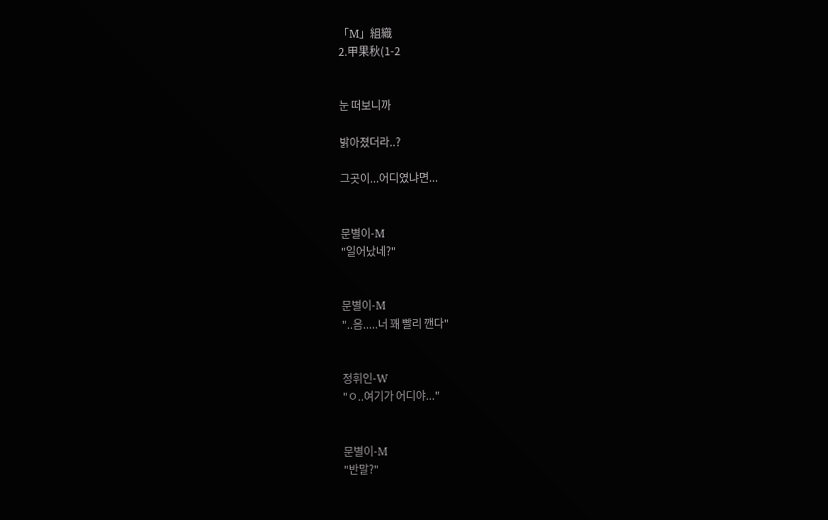「M」組織
2.甲果秋(1-2


눈 떠보니까

밝아졌더라..?

그곳이...어디였냐면...


문별이-M
"일어났네?"


문별이-M
"..음.....너 꽤 빨리 깬다"


정휘인-W
"ㅇ..여기가 어디야..."


문별이-M
"반말?"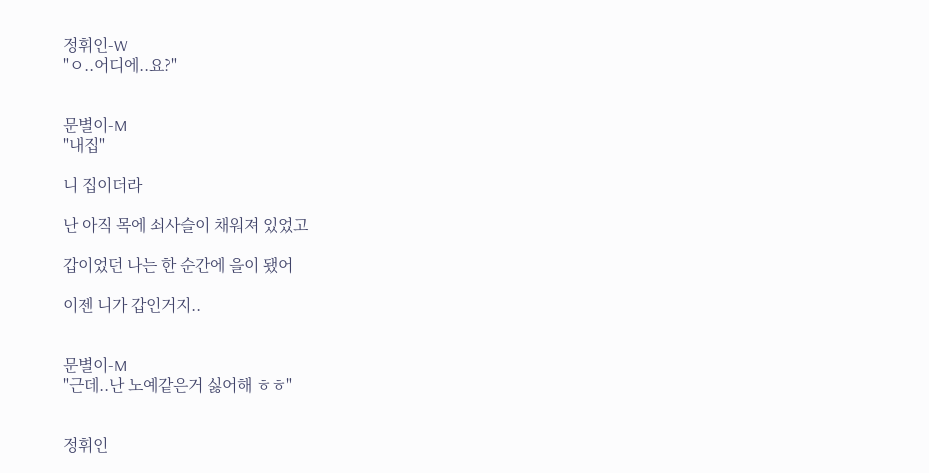정휘인-W
"ㅇ..어디에..요?"


문별이-M
"내집"

니 집이더라

난 아직 목에 쇠사슬이 채워져 있었고

갑이었던 나는 한 순간에 을이 됐어

이젠 니가 갑인거지..


문별이-M
"근데..난 노예같은거 싫어해 ㅎㅎ"


정휘인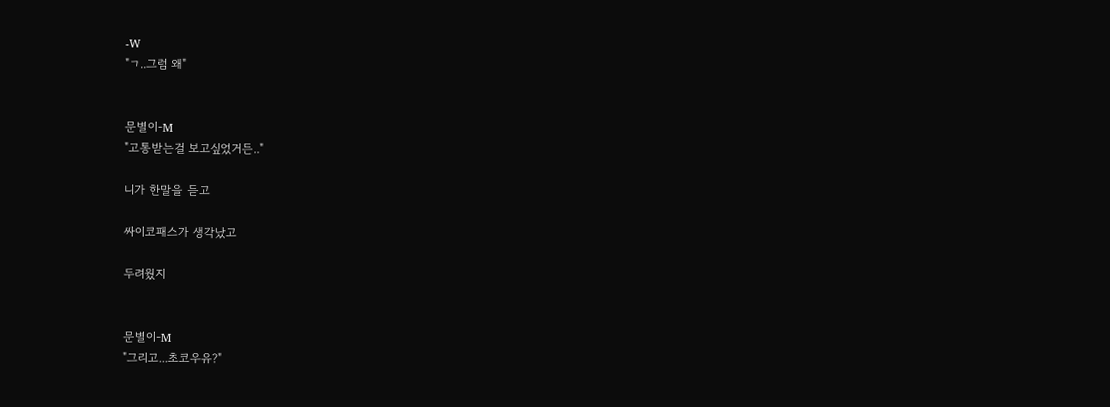-W
"ㄱ..그럼 왜"


문별이-M
"고통받는걸 보고싶었거든.."

니가 한말을 듣고

싸이코패스가 생각났고

두려웠지


문별이-M
"그리고...초코우유?"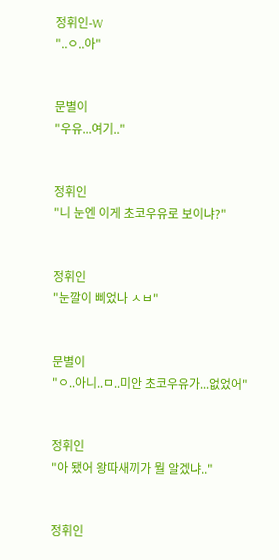정휘인-W
"..ㅇ..아"


문별이
"우유...여기.."


정휘인
"니 눈엔 이게 초코우유로 보이냐?"


정휘인
"눈깔이 삐었나 ㅅㅂ"


문별이
"ㅇ..아니..ㅁ..미안 초코우유가...없었어"


정휘인
"아 됐어 왕따새끼가 뭘 알겠냐.."


정휘인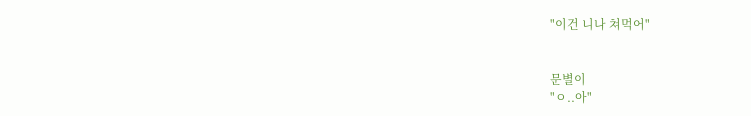"이건 니나 쳐먹어"


문별이
"ㅇ..아"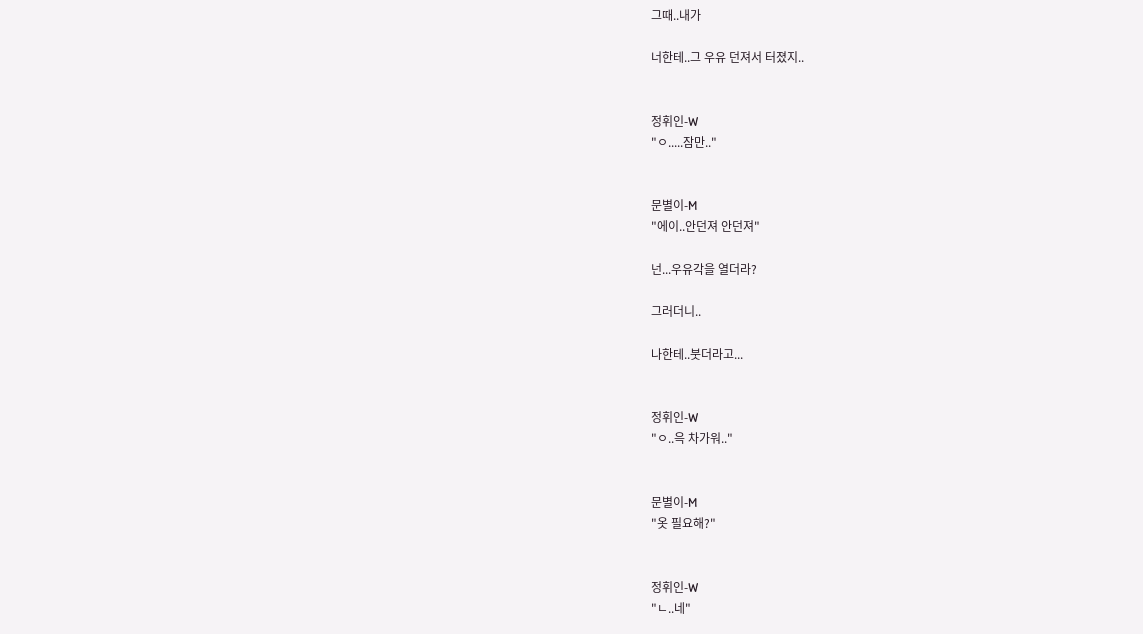그때..내가

너한테..그 우유 던져서 터졌지..


정휘인-W
"ㅇ.....잠만.."


문별이-M
"에이..안던져 안던져"

넌...우유각을 열더라?

그러더니..

나한테..붓더라고...


정휘인-W
"ㅇ..윽 차가워.."


문별이-M
"옷 필요해?"


정휘인-W
"ㄴ..네"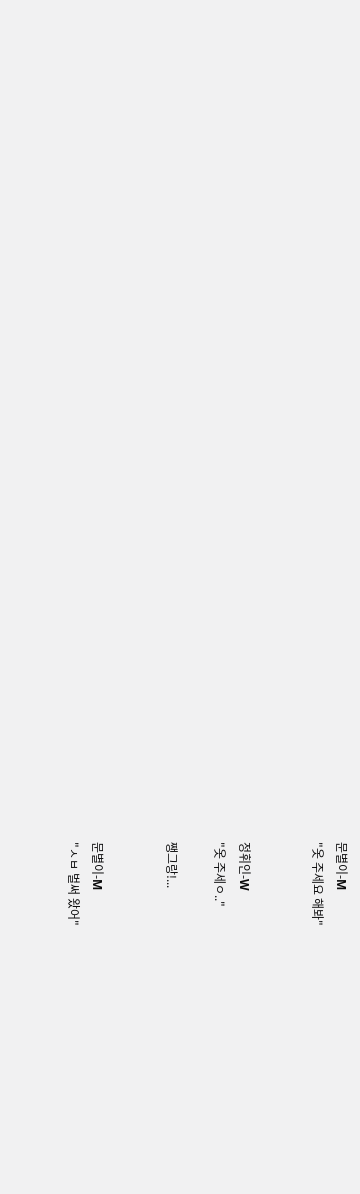문별이-M
"옷 주세요 해봐"


정휘인-W
"옷 주세ㅇ.."

쨍그랑!...


문별이-M
"ㅅㅂ 벌써 왔어"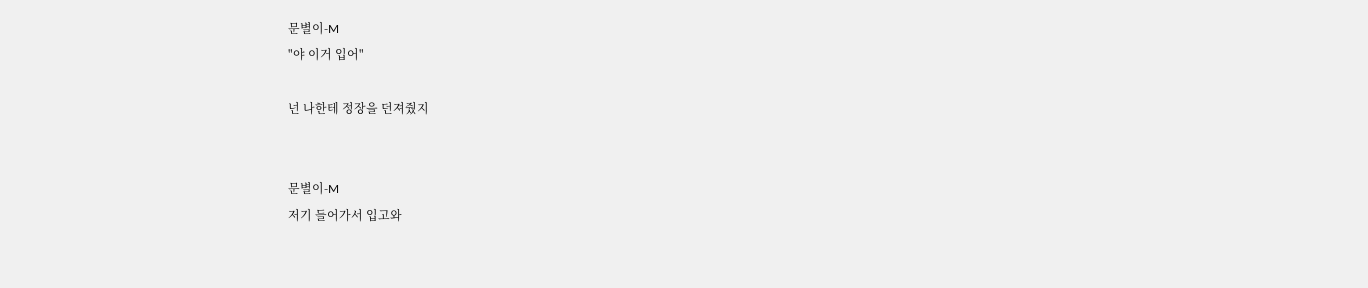문별이-M
"야 이거 입어"

넌 나한테 정장을 던져줬지


문별이-M
저기 들어가서 입고와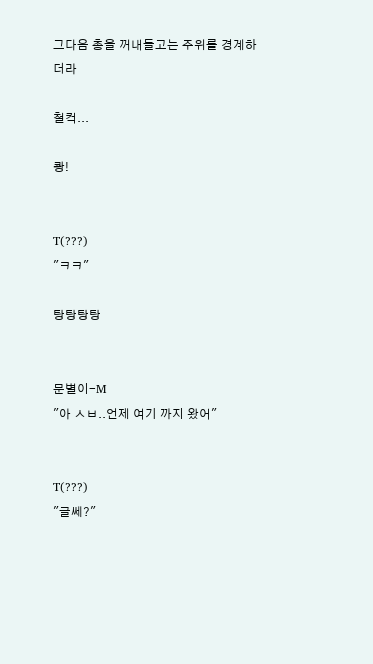그다음 총을 꺼내들고는 주위를 경계하더라

철컥...

쾅!


T(???)
"ㅋㅋ"

탕탕탕탕


문별이-M
"아 ㅅㅂ..언제 여기 까지 왔어"


T(???)
"글쎄?"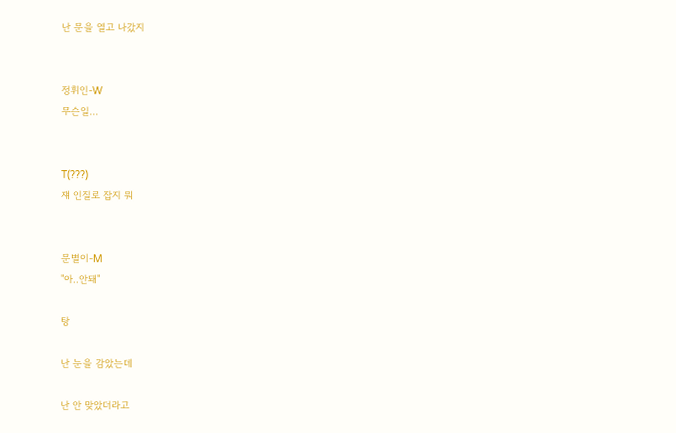난 문을 열고 나갔지


정휘인-W
무슨일...


T(???)
쟤 인질로 잡지 뭐


문별이-M
"아..안돼"

탕

난 눈을 감았는데

난 안 맞았더라고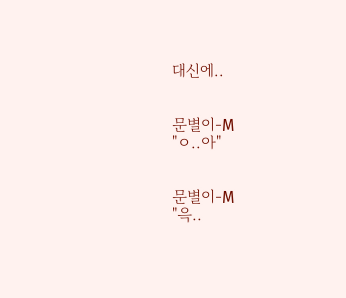대신에..


문별이-M
"ㅇ..아"


문별이-M
"윽..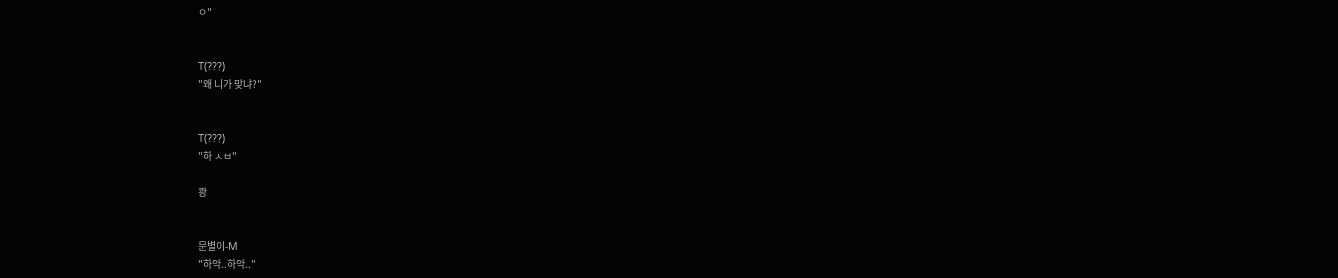ㅇ"


T(???)
"왜 니가 맞냐?"


T(???)
"하 ㅅㅂ"

쾅


문별이-M
"하악..하악.."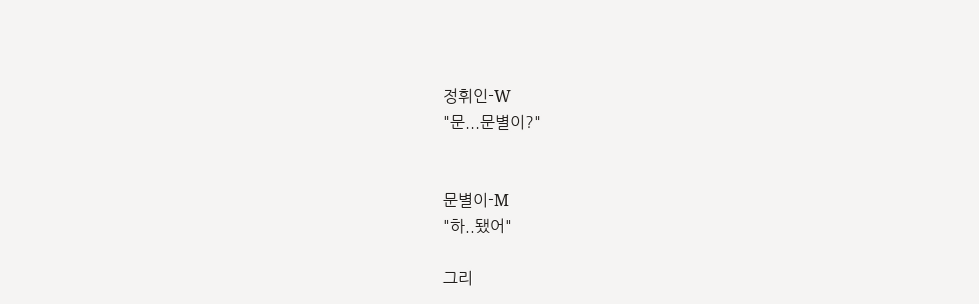정휘인-W
"문...문별이?"


문별이-M
"하..됐어"

그리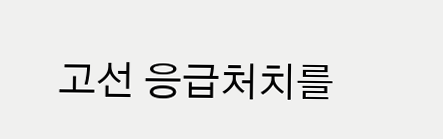고선 응급처치를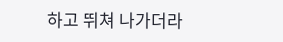하고 뛰쳐 나가더라